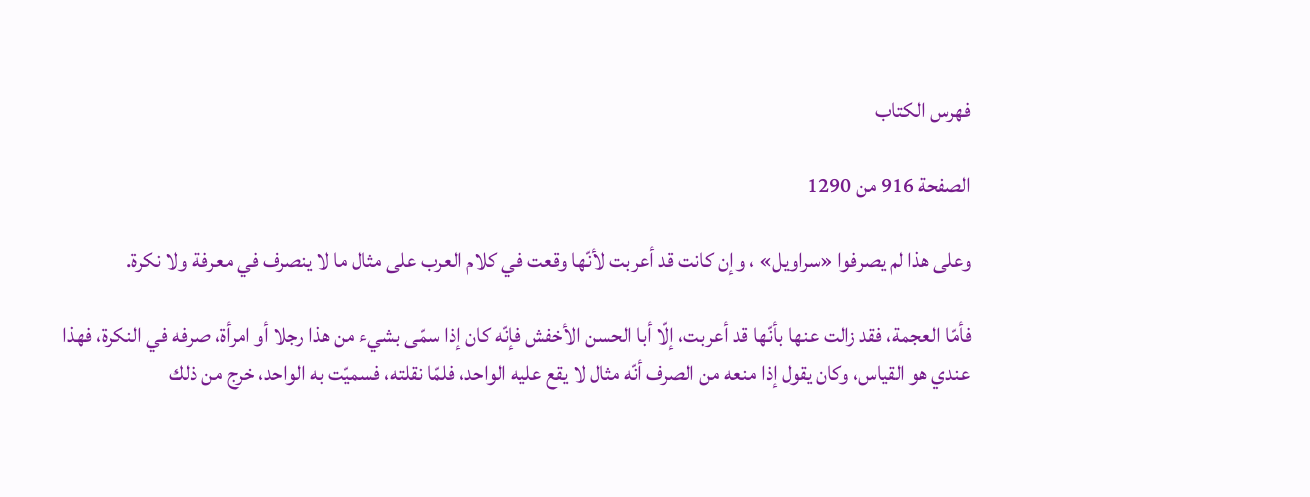فهرس الكتاب

الصفحة 916 من 1290

وعلى هذا لم يصرفوا «سراويل» ، وإن كانت قد أعربت لأنّها وقعت في كلام العرب على مثال ما لا ينصرف في معرفة ولا نكرة.

فأمّا العجمة، فقد زالت عنها بأنّها قد أعربت، إلّا أبا الحسن الأخفش فإنّه كان إذا سمّى بشيء من هذا رجلا أو امرأة، صرفه في النكرة، فهذا عندي هو القياس، وكان يقول إذا منعه من الصرف أنّه مثال لا يقع عليه الواحد، فلمّا نقلته، فسميّت به الواحد، خرج من ذلك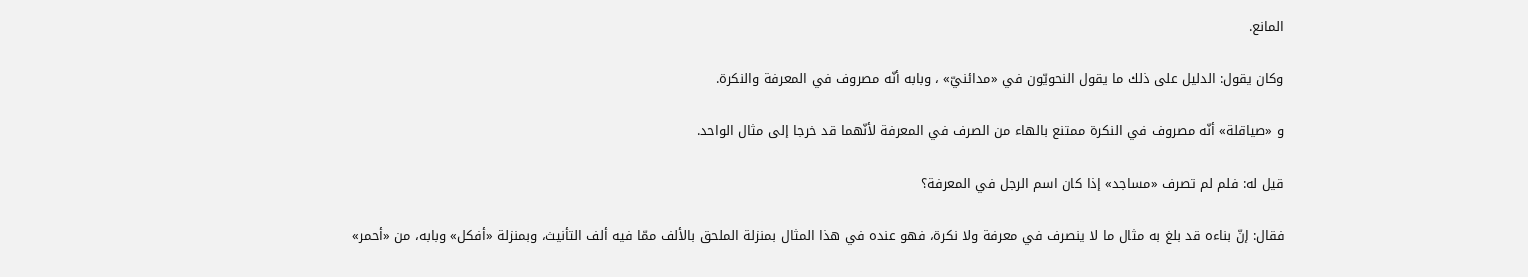المانع.

وكان يقول: الدليل على ذلك ما يقول النحويّون في «مدائنيّ» ، وبابه أنّه مصروف في المعرفة والنكرة.

و «صياقلة» أنّه مصروف في النكرة ممتنع بالهاء من الصرف في المعرفة لأنّهما قد خرجا إلى مثال الواحد.

قيل له: فلم لم تصرف «مساجد» إذا كان اسم الرجل في المعرفة؟

فقال: إنّ بناءه قد بلغ به مثال ما لا ينصرف في معرفة ولا نكرة، فهو عنده في هذا المثال بمنزلة الملحق بالألف ممّا فيه ألف التأنيث، وبمنزلة «أفكل» وبابه، من «أحمر»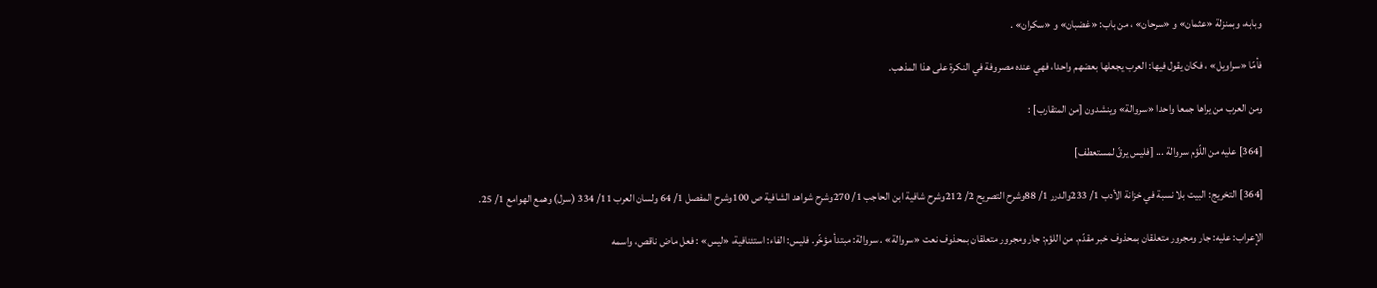وبابه، وبمنزلة «عثمان» و «سرحان» ، من باب: «غضبان» و «سكران» .

فأمّا «سراويل» ، فكان يقول فيها: العرب يجعلها بعضهم واحدا، فهي عنده مصروفة في النكرة على هذا المذهب.

ومن العرب من يراها جمعا واحدا «سروالة» وينشدون [من المتقارب] :

[364] عليه من اللّؤم سروالة ... [فليس يرقّ لمستعطف]

[364] التخريج: البيت بلا نسبة في خزانة الأدب 1/ 233والدرر 1/ 88وشرح التصريح 2/ 212وشرح شافية ابن الحاجب 1/ 270وشرح شواهد الشافية ص 100وشرح المفصل 1/ 64 ولسان العرب 11/ 334 (سرل) وهمع الهوامع 1/ 25.

الإعراب: عليه: جار ومجرور متعلقان بمحذوف خبر مقدّم. من اللؤم: جار ومجرور متعلقان بمحذوف نعت «سروالة» . سروالة: مبتدأ مؤخّر. فليس: الفاء: استئنافية، «ليس» : فعل ماض ناقص، واسمه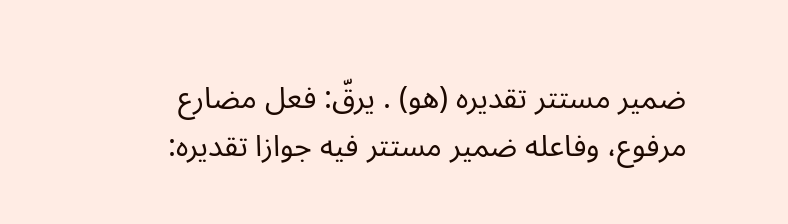ضمير مستتر تقديره (هو) . يرقّ: فعل مضارع مرفوع، وفاعله ضمير مستتر فيه جوازا تقديره: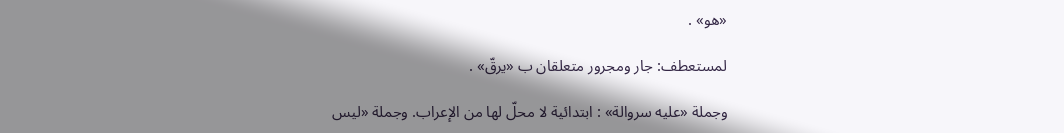«هو» .

لمستعطف: جار ومجرور متعلقان ب «يرقّ» .

وجملة «عليه سروالة» : ابتدائية لا محلّ لها من الإعراب. وجملة «ليس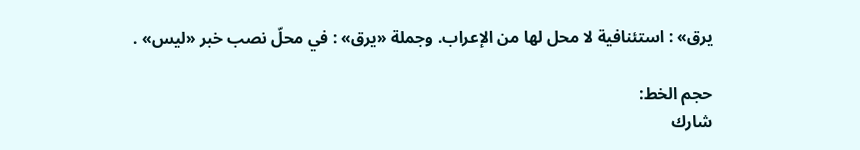يرق» : استئنافية لا محل لها من الإعراب. وجملة «يرق» : في محلّ نصب خبر «ليس» .

حجم الخط:
شارك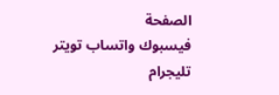الصفحة
فيسبوك واتساب تويتر تليجرام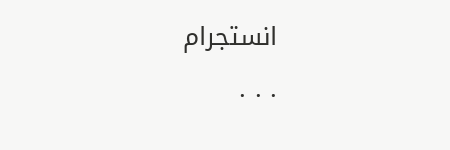انستجرام
. . .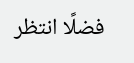فضلًا انتظر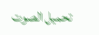تحميل الصوت